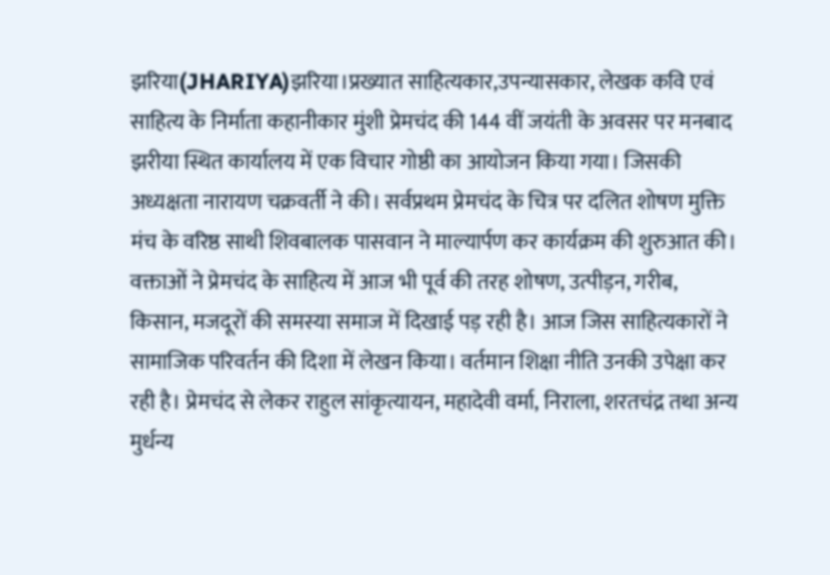झरिया(JHARIYA)झरिया।प्रख्यात साहित्यकार,उपन्यासकार, लेखक कवि एवं साहित्य के निर्माता कहानीकार मुंशी प्रेमचंद की 144 वीं जयंती के अवसर पर मनबाद झरीया स्थित कार्यालय में एक विचार गोष्ठी का आयोजन किया गया। जिसकी अध्यक्षता नारायण चक्रवर्ती ने की। सर्वप्रथम प्रेमचंद के चित्र पर दलित शोषण मुक्ति मंच के वरिष्ठ साथी शिवबालक पासवान ने माल्यार्पण कर कार्यक्रम की शुरुआत की।
वक्ताओं ने प्रेमचंद के साहित्य में आज भी पूर्व की तरह शोषण, उत्पीड़न, गरीब, किसान, मजदूरों की समस्या समाज में दिखाई पड़ रही है। आज जिस साहित्यकारों ने सामाजिक परिवर्तन की दिशा में लेखन किया। वर्तमान शिक्षा नीति उनकी उपेक्षा कर रही है। प्रेमचंद से लेकर राहुल सांकृत्यायन, महादेवी वर्मा, निराला, शरतचंद्र तथा अन्य मुर्धन्य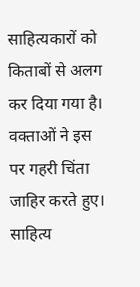साहित्यकारों को किताबों से अलग कर दिया गया है। वक्ताओं ने इस पर गहरी चिंता जाहिर करते हुए। साहित्य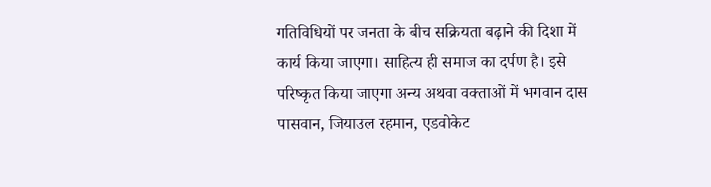गतिविधियों पर जनता के बीच सक्रियता बढ़ाने की दिशा में कार्य किया जाएगा। साहित्य ही समाज का दर्पण है। इसे परिष्कृत किया जाएगा अन्य अथवा वक्ताओं में भगवान दास पासवान, जियाउल रहमान, एडवोकेट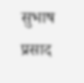सुभाष प्रसाद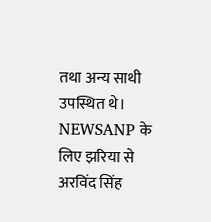तथा अन्य साथी उपस्थित थे।
NEWSANP के लिए झरिया से अरविंद सिंह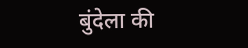बुंदेला की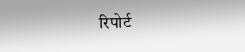रिपोर्ट